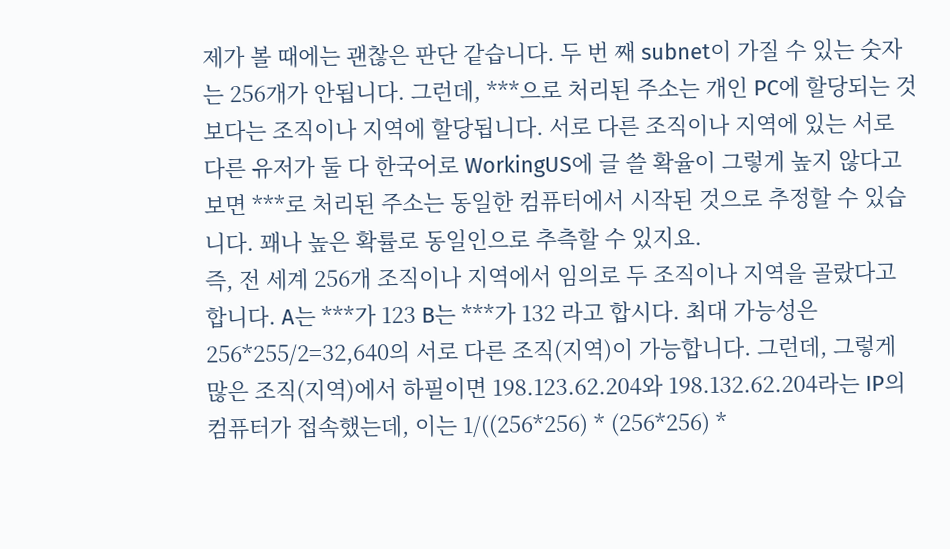제가 볼 때에는 괜찮은 판단 같습니다. 두 번 째 subnet이 가질 수 있는 숫자는 256개가 안됩니다. 그런데, ***으로 처리된 주소는 개인 PC에 할당되는 것 보다는 조직이나 지역에 할당됩니다. 서로 다른 조직이나 지역에 있는 서로 다른 유저가 둘 다 한국어로 WorkingUS에 글 쓸 확율이 그렇게 높지 않다고 보면 ***로 처리된 주소는 동일한 컴퓨터에서 시작된 것으로 추정할 수 있습니다. 꽤나 높은 확률로 동일인으로 추측할 수 있지요.
즉, 전 세계 256개 조직이나 지역에서 임의로 두 조직이나 지역을 골랐다고 합니다. A는 ***가 123 B는 ***가 132 라고 합시다. 최대 가능성은 256*255/2=32,640의 서로 다른 조직(지역)이 가능합니다. 그런데, 그렇게 많은 조직(지역)에서 하필이면 198.123.62.204와 198.132.62.204라는 IP의 컴퓨터가 접속했는데, 이는 1/((256*256) * (256*256) *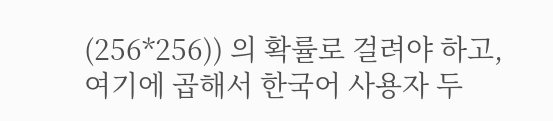(256*256)) 의 확률로 걸려야 하고, 여기에 곱해서 한국어 사용자 두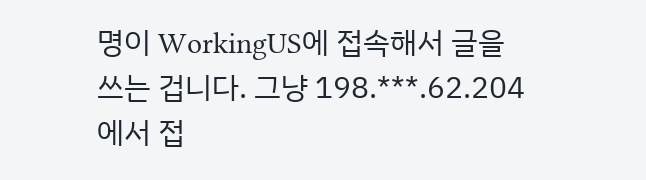명이 WorkingUS에 접속해서 글을 쓰는 겁니다. 그냥 198.***.62.204에서 접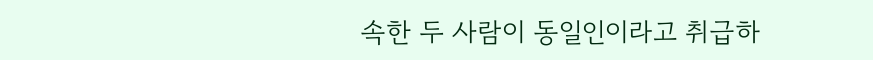속한 두 사람이 동일인이라고 취급하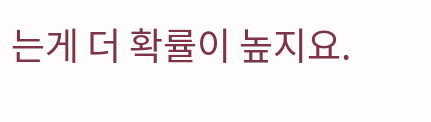는게 더 확률이 높지요.